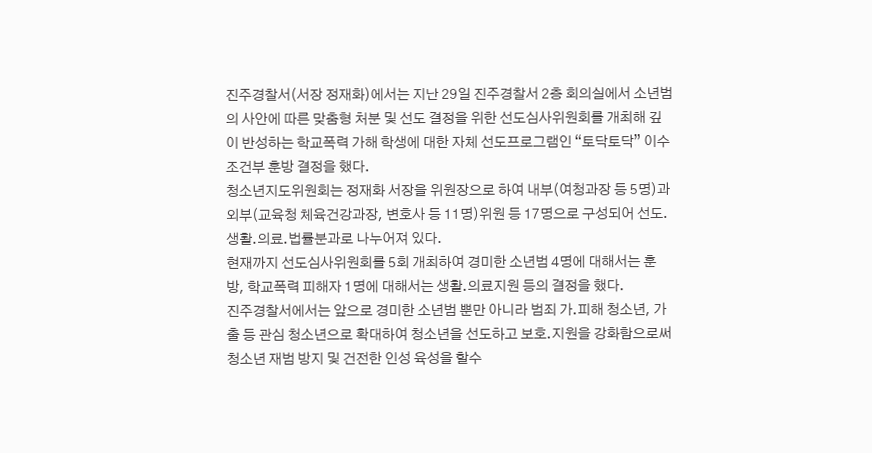진주경찰서(서장 정재화)에서는 지난 29일 진주경찰서 2층 회의실에서 소년범의 사안에 따른 맞춤형 처분 및 선도 결정을 위한 선도심사위원회를 개최해 깊이 반성하는 학교폭력 가해 학생에 대한 자체 선도프로그램인 “토닥토닥” 이수 조건부 훈방 결정을 했다.
청소년지도위원회는 정재화 서장을 위원장으로 하여 내부(여청과장 등 5명)과 외부(교육청 체육건강과장, 변호사 등 11명)위원 등 17명으로 구성되어 선도․생활․의료․법률분과로 나누어져 있다.
현재까지 선도심사위원회를 5회 개최하여 경미한 소년범 4명에 대해서는 훈방, 학교폭력 피해자 1명에 대해서는 생활․의료지원 등의 결정을 했다.
진주경찰서에서는 앞으로 경미한 소년범 뿐만 아니라 범죄 가․피해 청소년, 가출 등 관심 청소년으로 확대하여 청소년을 선도하고 보호․지원을 강화함으로써 청소년 재범 방지 및 건전한 인성 육성을 할수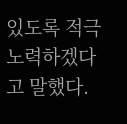있도록 적극 노력하겠다고 말했다.